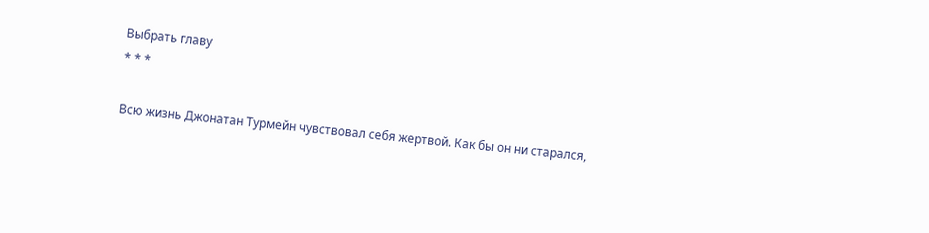Выбрать главу
* * *

Всю жизнь Джонатан Турмейн чувствовал себя жертвой. Как бы он ни старался,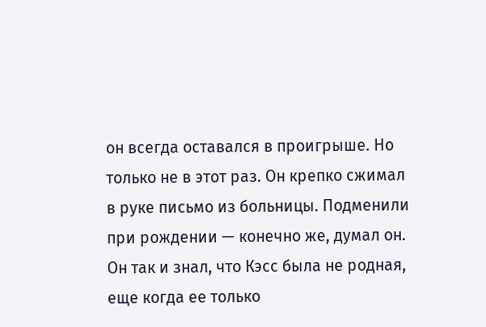он всегда оставался в проигрыше. Но только не в этот раз. Он крепко сжимал в руке письмо из больницы. Подменили при рождении — конечно же, думал он. Он так и знал, что Кэсс была не родная, еще когда ее только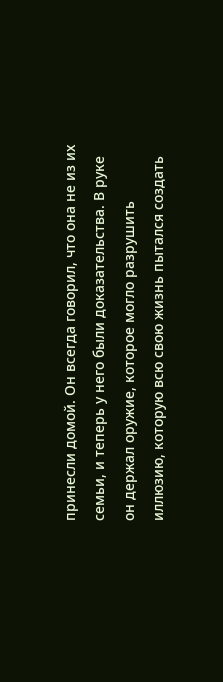принесли домой. Он всегда говорил, что она не из их семьи, и теперь у него были доказательства. В руке он держал оружие, которое могло разрушить иллюзию, которую всю свою жизнь пытался создать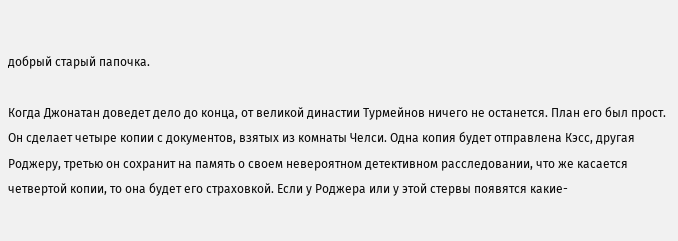добрый старый папочка.

Когда Джонатан доведет дело до конца, от великой династии Турмейнов ничего не останется. План его был прост. Он сделает четыре копии с документов, взятых из комнаты Челси. Одна копия будет отправлена Кэсс, другая Роджеру, третью он сохранит на память о своем невероятном детективном расследовании, что же касается четвертой копии, то она будет его страховкой. Если у Роджера или у этой стервы появятся какие-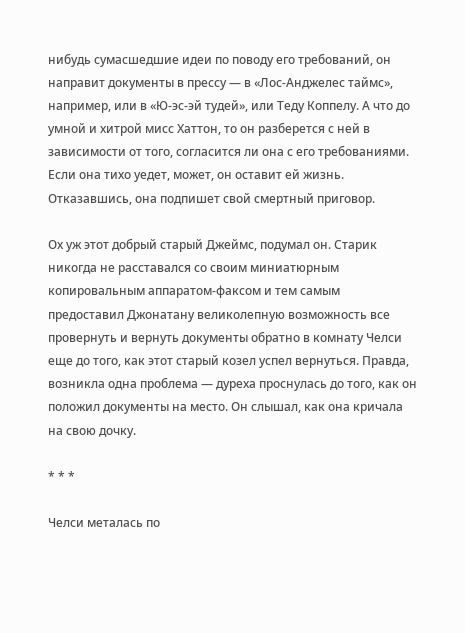нибудь сумасшедшие идеи по поводу его требований, он направит документы в прессу — в «Лос-Анджелес таймс», например, или в «Ю-эс-эй тудей», или Теду Коппелу. А что до умной и хитрой мисс Хаттон, то он разберется с ней в зависимости от того, согласится ли она с его требованиями. Если она тихо уедет, может, он оставит ей жизнь. Отказавшись, она подпишет свой смертный приговор.

Ох уж этот добрый старый Джеймс, подумал он. Старик никогда не расставался со своим миниатюрным копировальным аппаратом-факсом и тем самым предоставил Джонатану великолепную возможность все провернуть и вернуть документы обратно в комнату Челси еще до того, как этот старый козел успел вернуться. Правда, возникла одна проблема — дуреха проснулась до того, как он положил документы на место. Он слышал, как она кричала на свою дочку.

* * *

Челси металась по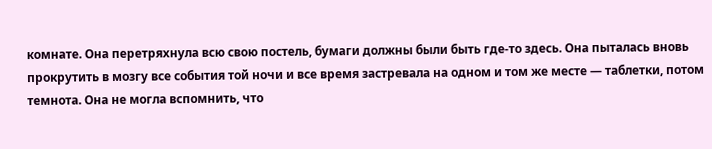комнате. Она перетряхнула всю свою постель, бумаги должны были быть где-то здесь. Она пыталась вновь прокрутить в мозгу все события той ночи и все время застревала на одном и том же месте — таблетки, потом темнота. Она не могла вспомнить, что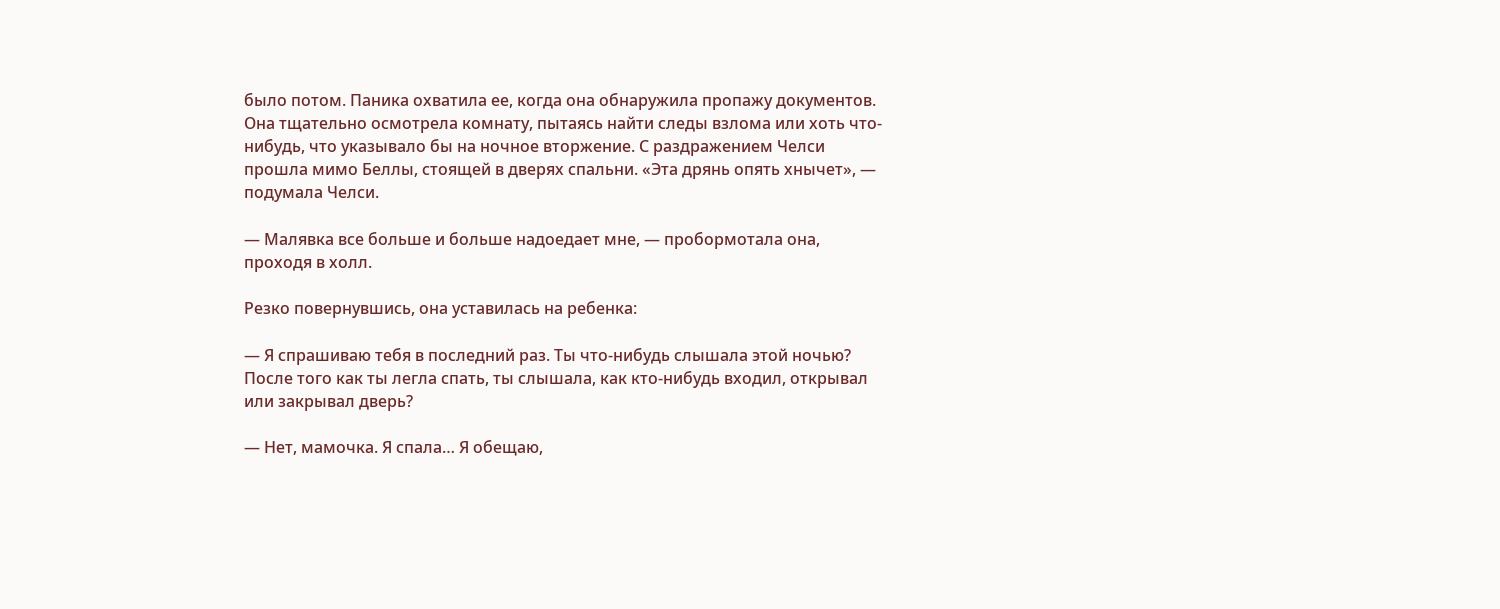было потом. Паника охватила ее, когда она обнаружила пропажу документов. Она тщательно осмотрела комнату, пытаясь найти следы взлома или хоть что-нибудь, что указывало бы на ночное вторжение. С раздражением Челси прошла мимо Беллы, стоящей в дверях спальни. «Эта дрянь опять хнычет», — подумала Челси.

— Малявка все больше и больше надоедает мне, — пробормотала она, проходя в холл.

Резко повернувшись, она уставилась на ребенка:

— Я спрашиваю тебя в последний раз. Ты что-нибудь слышала этой ночью? После того как ты легла спать, ты слышала, как кто-нибудь входил, открывал или закрывал дверь?

— Нет, мамочка. Я спала… Я обещаю,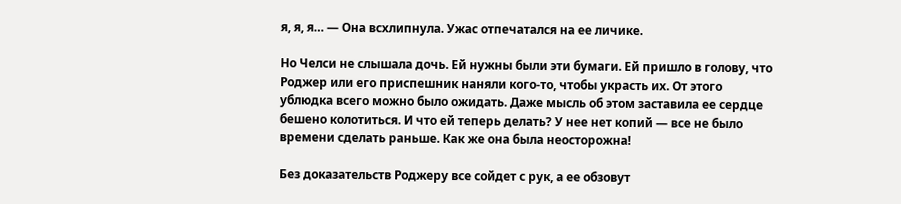я, я, я… — Она всхлипнула. Ужас отпечатался на ее личике.

Но Челси не слышала дочь. Ей нужны были эти бумаги. Ей пришло в голову, что Роджер или его приспешник наняли кого-то, чтобы украсть их. От этого ублюдка всего можно было ожидать. Даже мысль об этом заставила ее сердце бешено колотиться. И что ей теперь делать? У нее нет копий — все не было времени сделать раньше. Как же она была неосторожна!

Без доказательств Роджеру все сойдет с рук, а ее обзовут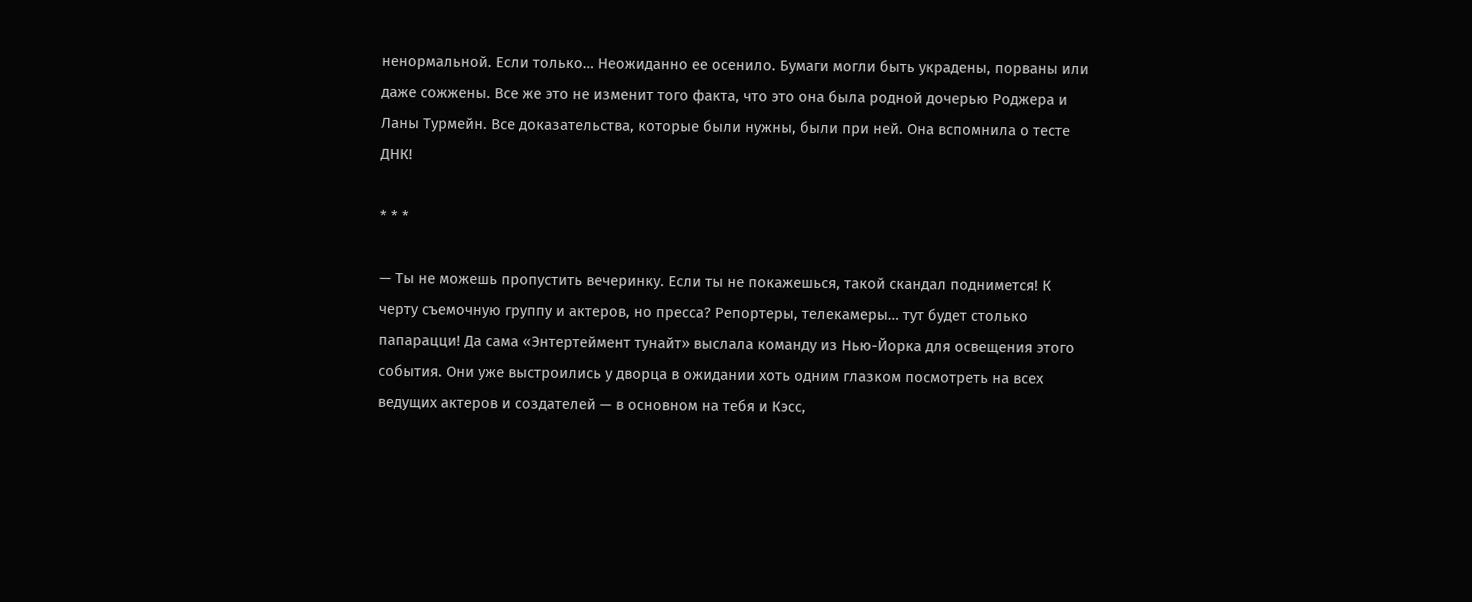ненормальной. Если только… Неожиданно ее осенило. Бумаги могли быть украдены, порваны или даже сожжены. Все же это не изменит того факта, что это она была родной дочерью Роджера и Ланы Турмейн. Все доказательства, которые были нужны, были при ней. Она вспомнила о тесте ДНК!

* * *

— Ты не можешь пропустить вечеринку. Если ты не покажешься, такой скандал поднимется! К черту съемочную группу и актеров, но пресса? Репортеры, телекамеры… тут будет столько папарацци! Да сама «Энтертеймент тунайт» выслала команду из Нью-Йорка для освещения этого события. Они уже выстроились у дворца в ожидании хоть одним глазком посмотреть на всех ведущих актеров и создателей — в основном на тебя и Кэсс,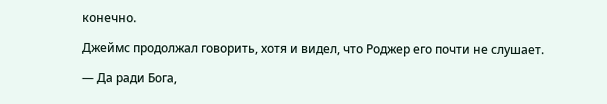конечно.

Джеймс продолжал говорить, хотя и видел, что Роджер его почти не слушает.

— Да ради Бога,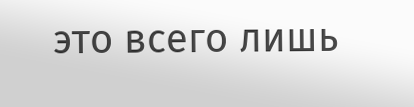это всего лишь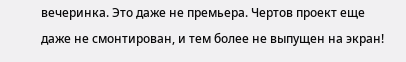вечеринка. Это даже не премьера. Чертов проект еще даже не смонтирован, и тем более не выпущен на экран!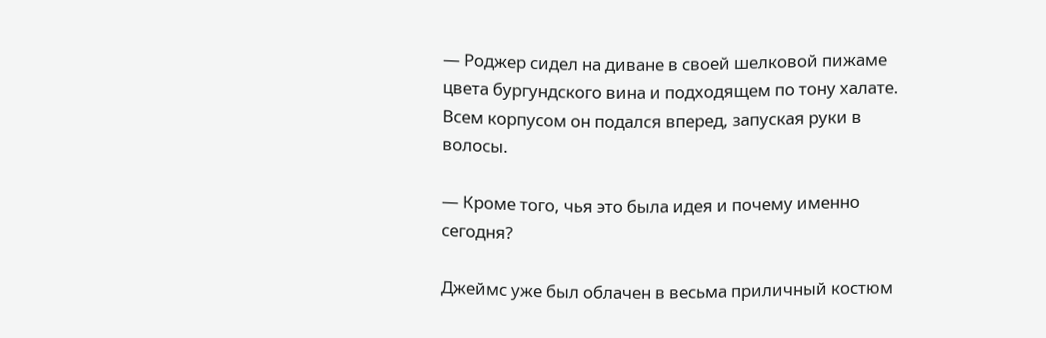— Роджер сидел на диване в своей шелковой пижаме цвета бургундского вина и подходящем по тону халате. Всем корпусом он подался вперед, запуская руки в волосы.

— Кроме того, чья это была идея и почему именно сегодня?

Джеймс уже был облачен в весьма приличный костюм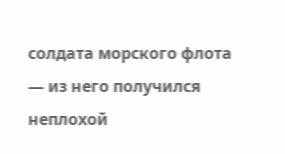солдата морского флота — из него получился неплохой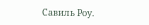Савиль Роу.